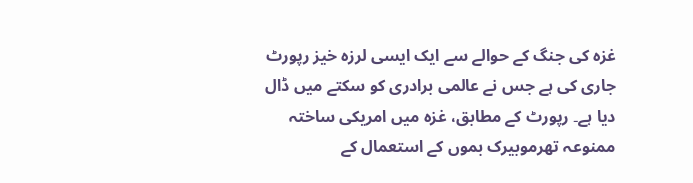غزہ کی جنگ کے حوالے سے ایک ایسی لرزہ خیز رپورٹ جاری کی ہے جس نے عالمی برادری کو سکتے میں ڈال دیا ہے۔ رپورٹ کے مطابق، غزہ میں امریکی ساختہ ممنوعہ تھرموبیرک بموں کے استعمال کے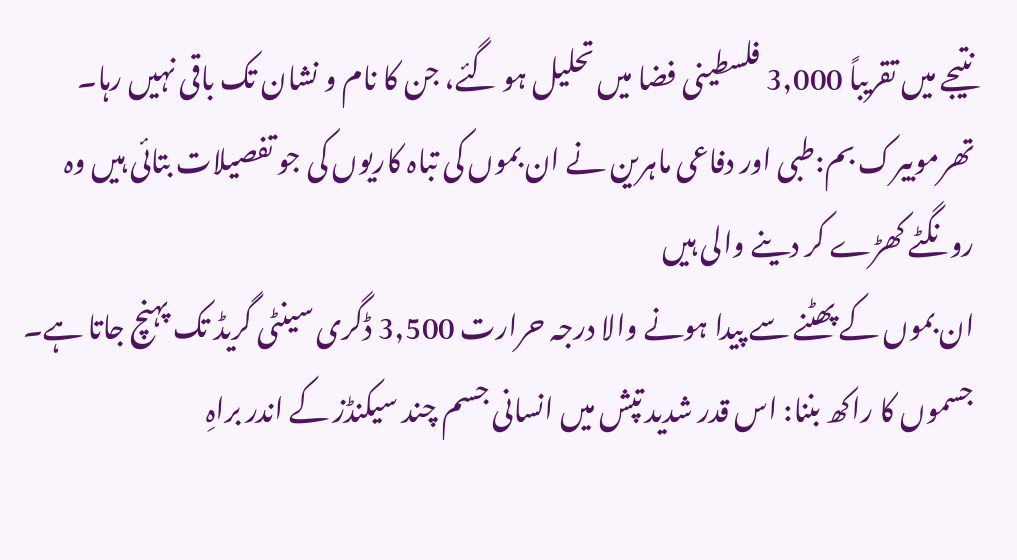نتیجے میں تقریباً 3,000 فلسطینی فضا میں تحلیل ہو گئے، جن کا نام و نشان تک باقی نہیں رہا۔
تھرموبیرک بم:طبی اور دفاعی ماہرین نے ان بموں کی تباہ کاریوں کی جو تفصیلات بتائی ہیں وہ رونگٹے کھڑے کر دینے والی ہیں
ان بموں کے پھٹنے سے پیدا ہونے والا درجہ حرارت 3,500 ڈگری سینٹی گریڈ تک پہنچ جاتا ہے۔
جسموں کا راکھ بننا: اس قدر شدید تپش میں انسانی جسم چند سیکنڈز کے اندر براہِ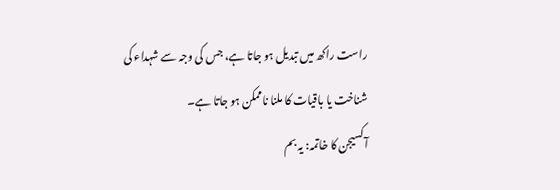راست راکھ میں تبدیل ہو جاتا ہے، جس کی وجہ سے شہداء کی شناخت یا باقیات کا ملنا ناممکن ہو جاتا ہے۔
آکسیجن کا خاتمہ: یہ بم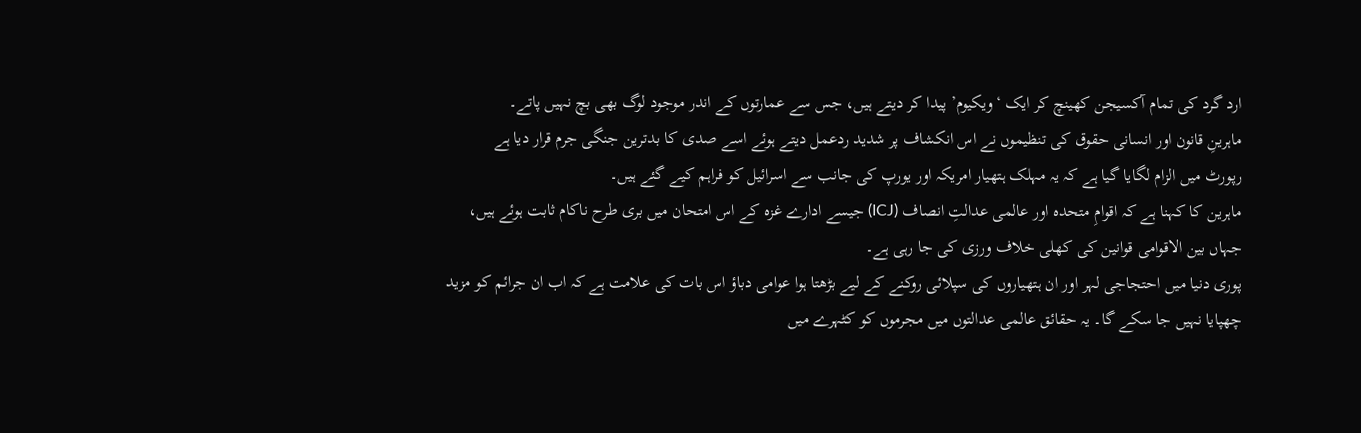ارد گرد کی تمام آکسیجن کھینچ کر ایک ‘ویکیوم’ پیدا کر دیتے ہیں، جس سے عمارتوں کے اندر موجود لوگ بھی بچ نہیں پاتے۔
ماہرینِ قانون اور انسانی حقوق کی تنظیموں نے اس انکشاف پر شدید ردعمل دیتے ہوئے اسے صدی کا بدترین جنگی جرم قرار دیا ہے
رپورٹ میں الزام لگایا گیا ہے کہ یہ مہلک ہتھیار امریکہ اور یورپ کی جانب سے اسرائیل کو فراہم کیے گئے ہیں۔
ماہرین کا کہنا ہے کہ اقوامِ متحدہ اور عالمی عدالتِ انصاف (ICJ) جیسے ادارے غزہ کے اس امتحان میں بری طرح ناکام ثابت ہوئے ہیں، جہاں بین الاقوامی قوانین کی کھلی خلاف ورزی کی جا رہی ہے۔
پوری دنیا میں احتجاجی لہر اور ان ہتھیاروں کی سپلائی روکنے کے لیے بڑھتا ہوا عوامی دباؤ اس بات کی علامت ہے کہ اب ان جرائم کو مزید چھپایا نہیں جا سکے گا۔ یہ حقائق عالمی عدالتوں میں مجرموں کو کٹہرے میں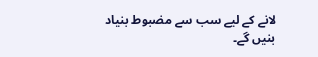لانے کے لیے سب سے مضبوط بنیاد بنیں گے۔